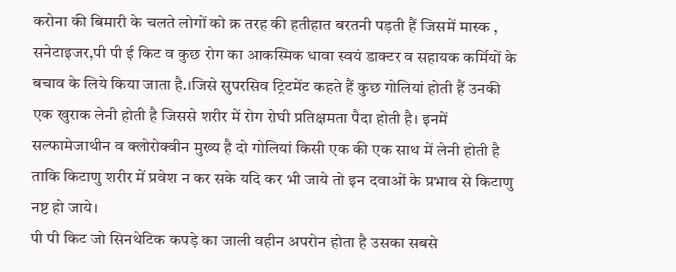करोना की बिमारी के चलते लोगों को क्र तरह की हतीहात बरतनी पड़ती हैं जिसमें मास्क , सनेटाइजर,पी पी ई किट व कुछ रोग का आकस्मिक धावा स्वयं डाक्टर व सहायक कर्मियों के बचाव के लिये किया जाता है.।जिसे सुपरसिव ट्रिटमेंट कहते हैं कुछ गोलियां होती हैं उनकी एक खुराक लेनी होती है जिससे शरीर में रोग रोघी प्रतिक्षमता पैदा होती है। इनमें सल्फामेजाथीन व क्लोरोक्वीन मुख्य है दो गोलियां किसी एक की एक साथ में लेनी होती है ताकि किटाणु शरीर में प्रवेश न कर सके यदि कर भी जाये तो इन दवाओं के प्रभाव से किटाणु नष्ट हो जाये।
पी पी किट जो सिनथेटिक कपड़े का जाली वहीन अपरोन होता है उसका सबसे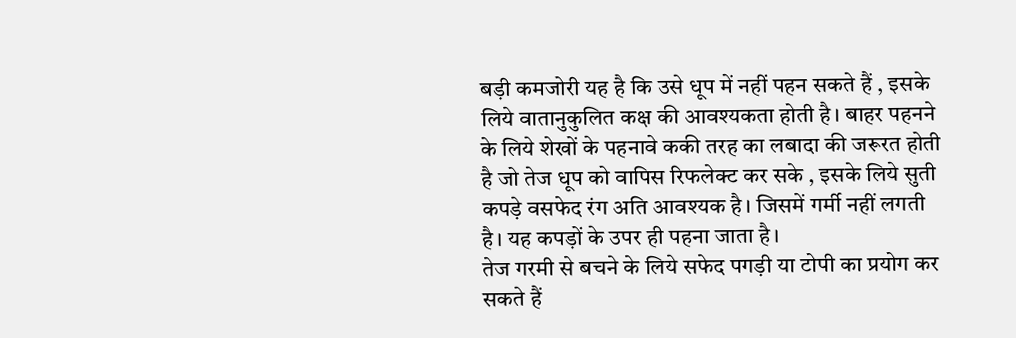बड़ी कमजोरी यह है कि उसे धूप में नहीं पहन सकते हैं , इसके लिये वातानुकुलित कक्ष की आवश्यकता होती है। बाहर पहनने के लिये शेखों के पहनावे ककी तरह का लबादा की जरूरत होती है जो तेज धूप को वापिस रिफलेक्ट कर सके , इसके लिये सुती कपड़े वसफेद रंग अति आवश्यक है। जिसमें गर्मी नहीं लगती है। यह कपड़ों के उपर ही पहना जाता है।
तेज गरमी से बचने के लिये सफेद पगड़ी या टोपी का प्रयोग कर सकते हैं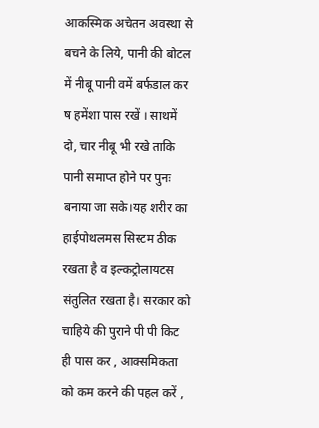आकस्मिक अचेतन अवस्था से बचने के लिये, पानी की बोटल में नीबू पानी वमें बर्फडाल कर ष हमेंशा पास रखें । साथमें दो, चार नीबू भी रखे ताकि पानी समाप्त होने पर पुनः बनाया जा सके।यह शरीर का हाईपोथलमस सिस्टम ठीक रखता है व इल्कट्रोलायटस संतुलित रखता है। सरकार को चाहिये की पुराने पी पी किट ही पास कर , आक्समिकता को कम करने की पहल करें ,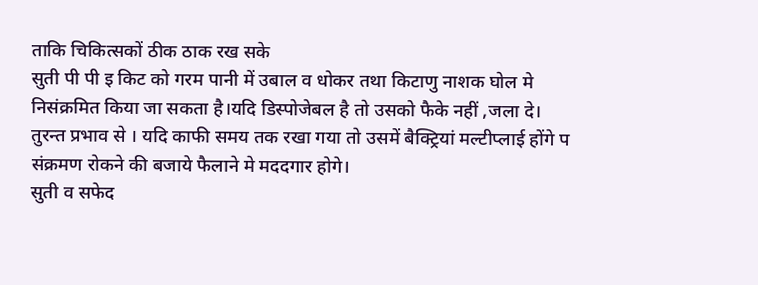ताकि चिकित्सकों ठीक ठाक रख सके
सुती पी पी इ किट को गरम पानी में उबाल व धोकर तथा किटाणु नाशक घोल मे निसंक्रमित किया जा सकता है।यदि डिस्पोजेबल है तो उसको फैके नहीं ,जला दे। तुरन्त प्रभाव से । यदि काफी समय तक रखा गया तो उसमें बैक्ट्रियां मल्टीप्लाई होंगे प संक्रमण रोकने की बजाये फैलाने मे मददगार होगे।
सुती व सफेद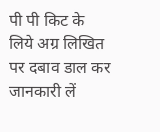पी पी किट के लिये अग्र लिखित पर दबाव डाल कर जानकारी लें